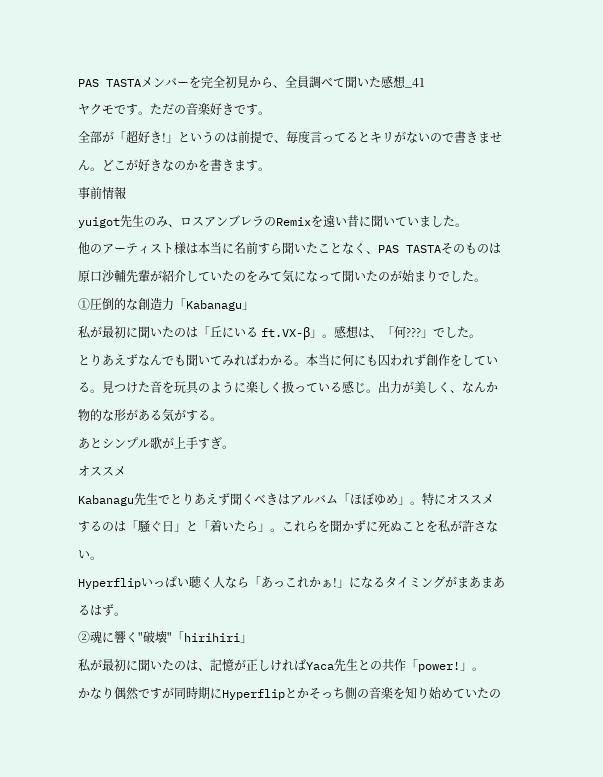PAS TASTAメンバーを完全初見から、全員調べて聞いた感想_41
ヤクモです。ただの音楽好きです。
全部が「超好き!」というのは前提で、毎度言ってるとキリがないので書きません。どこが好きなのかを書きます。
事前情報
yuigot先生のみ、ロスアンブレラのRemixを遠い昔に聞いていました。
他のアーティスト様は本当に名前すら聞いたことなく、PAS TASTAそのものは原口沙輔先輩が紹介していたのをみて気になって聞いたのが始まりでした。
①圧倒的な創造力「Kabanagu」
私が最初に聞いたのは「丘にいる ft.VX-β」。感想は、「何???」でした。
とりあえずなんでも聞いてみればわかる。本当に何にも囚われず創作をしている。見つけた音を玩具のように楽しく扱っている感じ。出力が美しく、なんか物的な形がある気がする。
あとシンプル歌が上手すぎ。
オススメ
Kabanagu先生でとりあえず聞くべきはアルバム「ほぼゆめ」。特にオススメするのは「騒ぐ日」と「着いたら」。これらを聞かずに死ぬことを私が許さない。
Hyperflipいっぱい聴く人なら「あっこれかぁ!」になるタイミングがまあまあるはず。
②魂に響く"破壊"「hirihiri」
私が最初に聞いたのは、記憶が正しければYaca先生との共作「power!」。
かなり偶然ですが同時期にHyperflipとかそっち側の音楽を知り始めていたの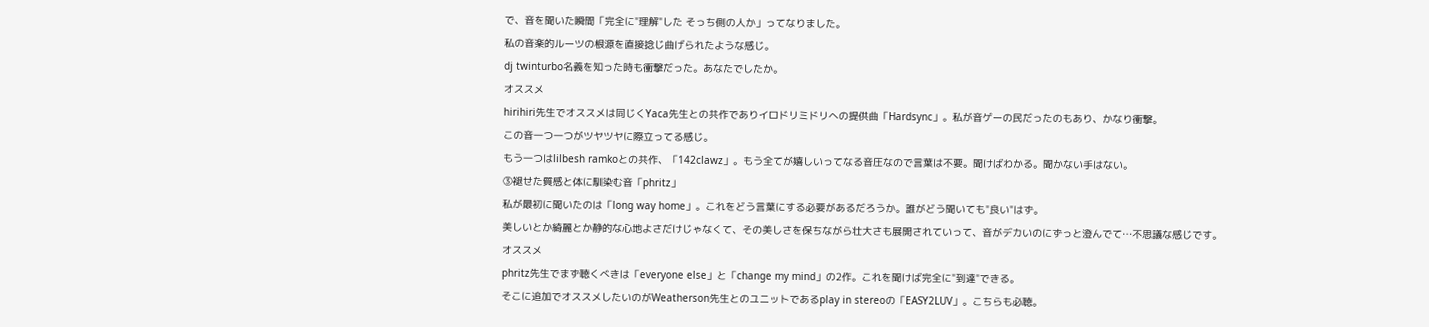で、音を聞いた瞬間「完全に"理解"した そっち側の人か」ってなりました。
私の音楽的ルーツの根源を直接捻じ曲げられたような感じ。
dj twinturbo名義を知った時も衝撃だった。あなたでしたか。
オススメ
hirihiri先生でオススメは同じくYaca先生との共作でありイロドリミドリへの提供曲「Hardsync」。私が音ゲーの民だったのもあり、かなり衝撃。
この音一つ一つがツヤツヤに際立ってる感じ。
もう一つはlilbesh ramkoとの共作、「142clawz」。もう全てが嬉しいってなる音圧なので言葉は不要。聞けばわかる。聞かない手はない。
③褪せた質感と体に馴染む音「phritz」
私が最初に聞いたのは「long way home」。これをどう言葉にする必要があるだろうか。誰がどう聞いても"良い"はず。
美しいとか綺麗とか静的な心地よさだけじゃなくて、その美しさを保ちながら壮大さも展開されていって、音がデカいのにずっと澄んでて…不思議な感じです。
オススメ
phritz先生でまず聴くべきは「everyone else」と「change my mind」の2作。これを聞けば完全に"到達"できる。
そこに追加でオススメしたいのがWeatherson先生とのユニットであるplay in stereoの「EASY2LUV」。こちらも必聴。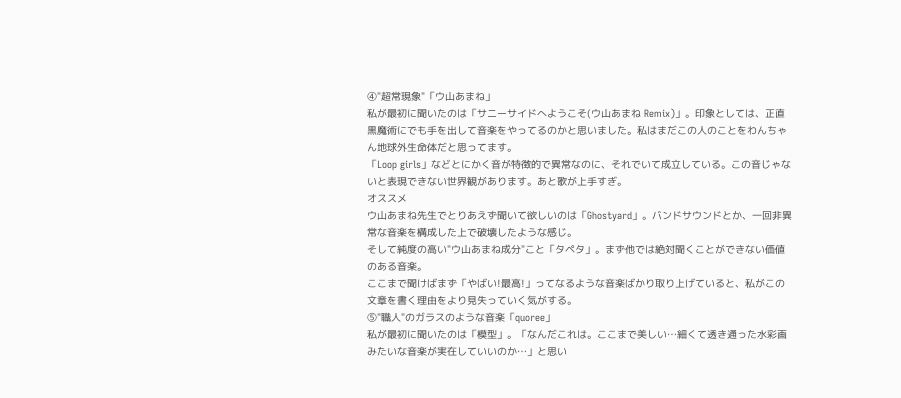④"超常現象"「ウ山あまね」
私が最初に聞いたのは「サニーサイドへようこそ(ウ山あまね Remix)」。印象としては、正直黒魔術にでも手を出して音楽をやってるのかと思いました。私はまだこの人のことをわんちゃん地球外生命体だと思ってます。
「Loop girls」などとにかく音が特徴的で異常なのに、それでいて成立している。この音じゃないと表現できない世界観があります。あと歌が上手すぎ。
オススメ
ウ山あまね先生でとりあえず聞いて欲しいのは「Ghostyard」。バンドサウンドとか、一回非異常な音楽を構成した上で破壊したような感じ。
そして純度の高い"ウ山あまね成分"こと「タペタ」。まず他では絶対聞くことができない価値のある音楽。
ここまで聞けばまず「やばい!最高!」ってなるような音楽ばかり取り上げていると、私がこの文章を書く理由をより見失っていく気がする。
⑤"職人"のガラスのような音楽「quoree」
私が最初に聞いたのは「模型」。「なんだこれは。ここまで美しい…細くて透き通った水彩画みたいな音楽が実在していいのか…」と思い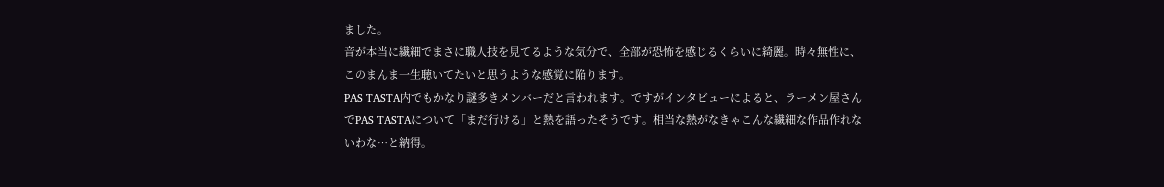ました。
音が本当に繊細でまさに職人技を見てるような気分で、全部が恐怖を感じるくらいに綺麗。時々無性に、このまんま一生聴いてたいと思うような感覚に陥ります。
PAS TASTA内でもかなり謎多きメンバーだと言われます。ですがインタビューによると、ラーメン屋さんでPAS TASTAについて「まだ行ける」と熱を語ったそうです。相当な熱がなきゃこんな繊細な作品作れないわな…と納得。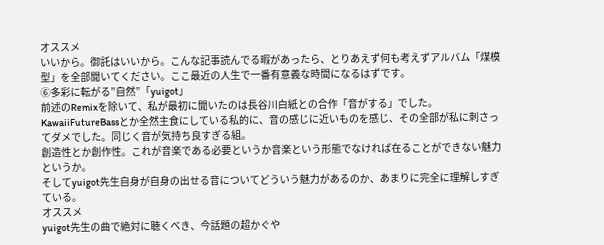オススメ
いいから。御託はいいから。こんな記事読んでる暇があったら、とりあえず何も考えずアルバム「煤模型」を全部聞いてください。ここ最近の人生で一番有意義な時間になるはずです。
⑥多彩に転がる”自然”「yuigot」
前述のRemixを除いて、私が最初に聞いたのは長谷川白紙との合作「音がする」でした。KawaiiFutureBassとか全然主食にしている私的に、音の感じに近いものを感じ、その全部が私に刺さってダメでした。同じく音が気持ち良すぎる組。
創造性とか創作性。これが音楽である必要というか音楽という形態でなければ在ることができない魅力というか。
そしてyuigot先生自身が自身の出せる音についてどういう魅力があるのか、あまりに完全に理解しすぎている。
オススメ
yuigot先生の曲で絶対に聴くべき、今話題の超かぐや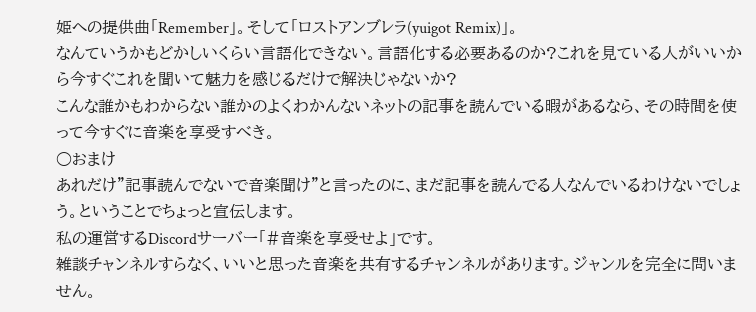姫への提供曲「Remember」。そして「ロストアンブレラ(yuigot Remix)」。
なんていうかもどかしいくらい言語化できない。言語化する必要あるのか?これを見ている人がいいから今すぐこれを聞いて魅力を感じるだけで解決じゃないか?
こんな誰かもわからない誰かのよくわかんないネットの記事を読んでいる暇があるなら、その時間を使って今すぐに音楽を享受すべき。
○おまけ
あれだけ"記事読んでないで音楽聞け"と言ったのに、まだ記事を読んでる人なんでいるわけないでしょう。ということでちょっと宣伝します。
私の運営するDiscordサーバー「#音楽を享受せよ」です。
雑談チャンネルすらなく、いいと思った音楽を共有するチャンネルがあります。ジャンルを完全に問いません。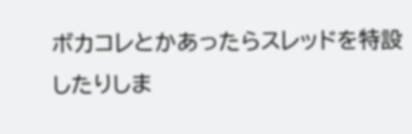ボカコレとかあったらスレッドを特設したりしま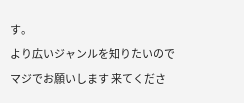す。
より広いジャンルを知りたいので マジでお願いします 来てくださ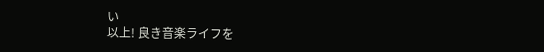い
以上! 良き音楽ライフを